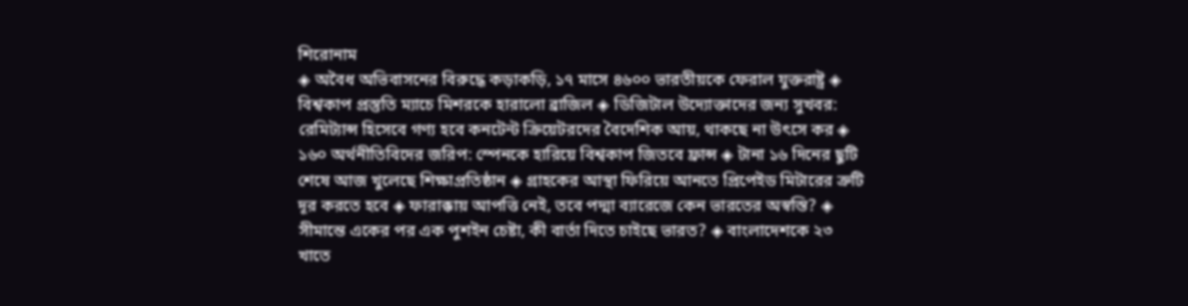শিরোনাম
◈ অবৈধ অভিবাসনের বিরুদ্ধে কড়াকড়ি, ১৭ মাসে ৪৬০০ ভারতীয়কে ফেরাল যুক্তরাষ্ট্র ◈ বিশ্বকাপ প্রস্তুতি ম্যাচে মিশরকে হারালো ব্রাজিল ◈ ডিজিটাল উদ্যোক্তাদের জন্য সুখবর: রেমিট্যান্স হিসেবে গণ্য হবে কনটেন্ট ক্রিয়েটরদের বৈদেশিক আয়, থাকছে না উৎসে কর ◈ ১৬০ অর্থনীতিবিদের জরিপ: স্পেনকে হারিয়ে বিশ্বকাপ জিতবে ফ্রান্স ◈ টানা ১৬ দিনের ছুটি শেষে আজ খুলেছে শিক্ষাপ্রতিষ্ঠান ◈ গ্রাহকের আস্থা ফিরিয়ে আনতে প্রিপেইড মিটারের ত্রুটি দূর করতে হবে ◈ ফারাক্কায় আপত্তি নেই, তবে পদ্মা ব্যারেজে কেন ভারতের অস্বস্তি? ◈ সীমান্তে একের পর এক পুশইন চেষ্টা, কী বার্তা দিতে চাইছে ভারত? ◈ বাংলাদেশকে ২৩ খাতে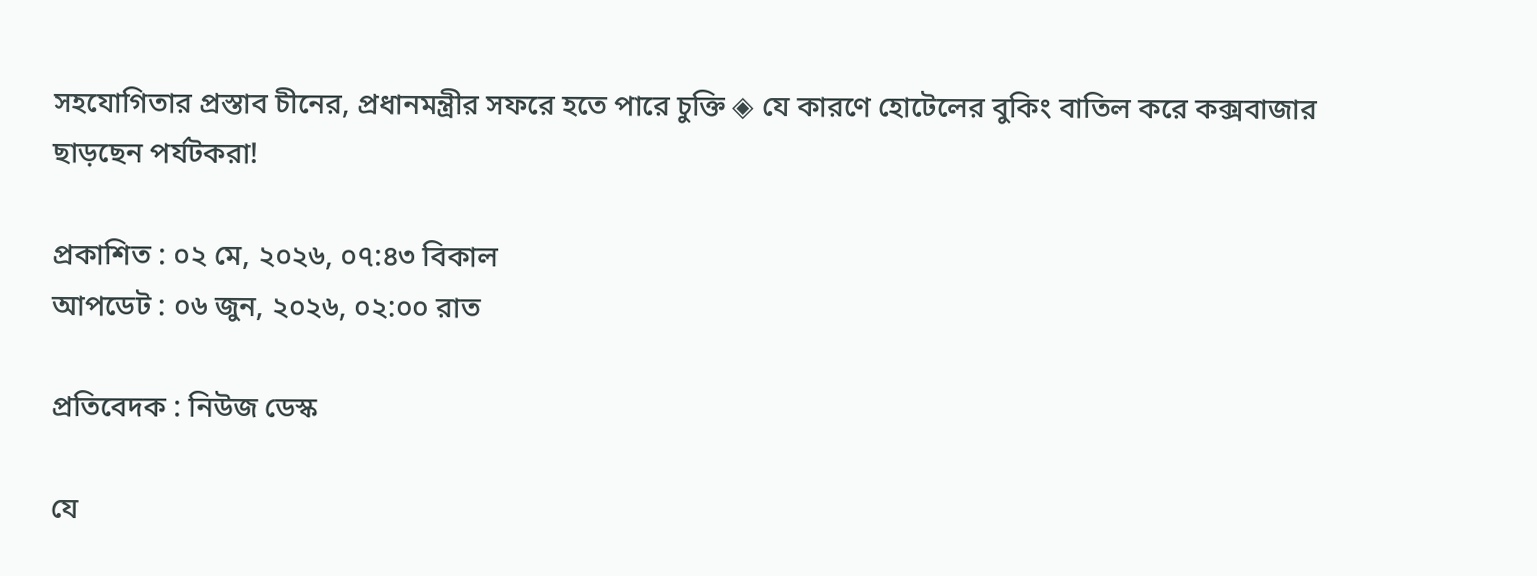সহযোগিতার প্রস্তাব চীনের, প্রধানমন্ত্রীর সফরে হতে পারে চুক্তি ◈ যে কারণে হোটেলের বুকিং বাতিল করে কক্সবাজার ছাড়ছেন পর্যটকরা!

প্রকাশিত : ০২ মে, ২০২৬, ০৭:৪৩ বিকাল
আপডেট : ০৬ জুন, ২০২৬, ০২:০০ রাত

প্রতিবেদক : নিউজ ডেস্ক

যে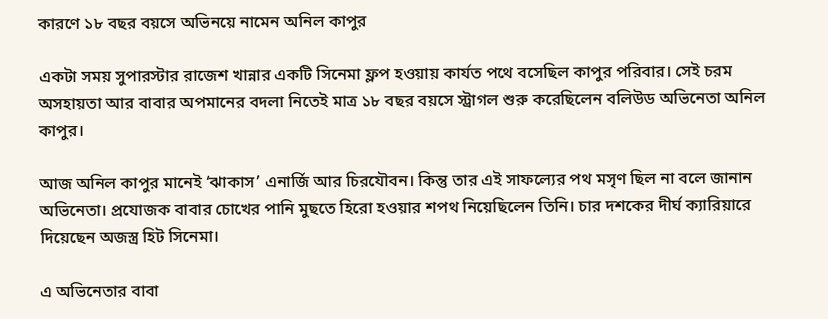কারণে ১৮ বছর বয়সে অভিনয়ে নামেন অনিল কাপুর

একটা সময় সুপারস্টার রাজেশ খান্নার একটি সিনেমা ফ্লপ হওয়ায় কার্যত পথে বসেছিল কাপুর পরিবার। সেই চরম অসহায়তা আর বাবার অপমানের বদলা নিতেই মাত্র ১৮ বছর বয়সে স্ট্রাগল শুরু করেছিলেন বলিউড অভিনেতা অনিল কাপুর।

আজ অনিল কাপুর মানেই ‘ঝাকাস’ এনার্জি আর চিরযৌবন। কিন্তু তার এই সাফল্যের পথ মসৃণ ছিল না বলে জানান অভিনেতা। প্রযোজক বাবার চোখের পানি মুছতে হিরো হওয়ার শপথ নিয়েছিলেন তিনি। চার দশকের দীর্ঘ ক্যারিয়ারে দিয়েছেন অজস্ত্র হিট সিনেমা।

এ অভিনেতার বাবা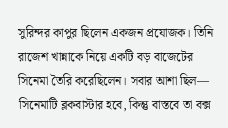সুরিন্দর কাপুর ছিলেন একজন প্রযোজক। তিনি রাজেশ খান্নাকে নিয়ে একটি বড় বাজেটের সিনেমা তৈরি করেছিলেন। সবার আশা ছিল— সিনেমাটি ব্লকবাস্টার হবে, কিন্তু বাস্তবে তা বক্স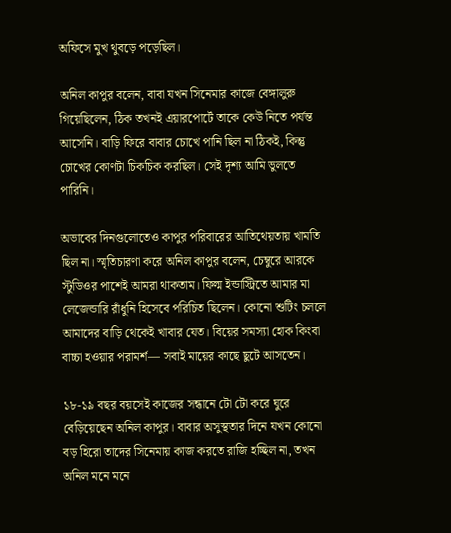অফিসে মুখ থুবড়ে পড়েছিল।

অনিল কাপুর বলেন, বাবা যখন সিনেমার কাজে বেঙ্গালুরু গিয়েছিলেন, ঠিক তখনই এয়ারপোর্টে তাকে কেউ নিতে পর্যন্ত আসেনি। বাড়ি ফিরে বাবার চোখে পানি ছিল না ঠিকই, কিন্তু চোখের কোণটা চিকচিক করছিল। সেই দৃশ্য আমি ভুলতে পারিনি।

অভাবের দিনগুলোতেও কাপুর পরিবারের আতিথেয়তায় খামতি ছিল না। স্মৃতিচারণা করে অনিল কাপুর বলেন, চেম্বুরে আরকে স্টুডিওর পাশেই আমরা থাকতাম। ফিল্ম ইন্ডাস্ট্রিতে আমার মা লেজেন্ডারি রাঁধুনি হিসেবে পরিচিত ছিলেন। কোনো শুটিং চললে আমাদের বাড়ি থেকেই খাবার যেত। বিয়ের সমস্যা হোক কিংবা বাচ্চা হওয়ার পরামর্শ— সবাই মায়ের কাছে ছুটে আসতেন।

১৮-১৯ বছর বয়সেই কাজের সন্ধানে টো টো করে ঘুরে বেড়িয়েছেন অনিল কাপুর। বাবার অসুস্থতার দিনে যখন কোনো বড় হিরো তাদের সিনেমায় কাজ করতে রাজি হচ্ছিল না, তখন অনিল মনে মনে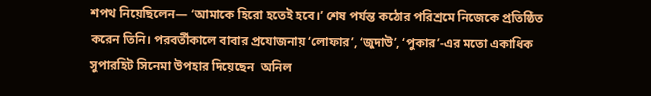শপথ নিয়েছিলেন— ‘আমাকে হিরো হতেই হবে।’ শেষ পর্যন্ত কঠোর পরিশ্রমে নিজেকে প্রতিষ্ঠিত করেন তিনি। পরবর্তীকালে বাবার প্রযোজনায় ‘লোফার’, ‘জুদাউ’, ‘পুকার’-এর মতো একাধিক সুপারহিট সিনেমা উপহার দিয়েছেন  অনিল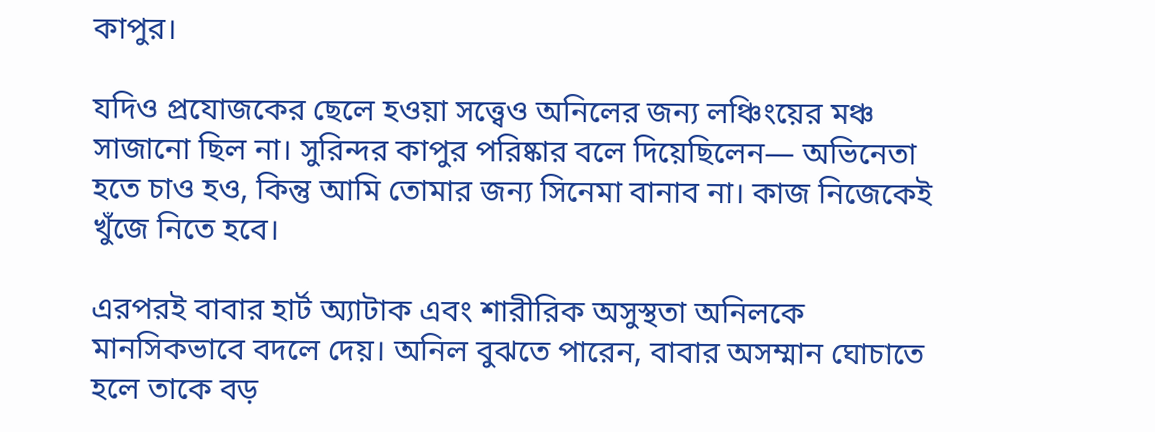কাপুর।

যদিও প্রযোজকের ছেলে হওয়া সত্ত্বেও অনিলের জন্য লঞ্চিংয়ের মঞ্চ সাজানো ছিল না। সুরিন্দর কাপুর পরিষ্কার বলে দিয়েছিলেন— অভিনেতা হতে চাও হও, কিন্তু আমি তোমার জন্য সিনেমা বানাব না। কাজ নিজেকেই খুঁজে নিতে হবে।

এরপরই বাবার হার্ট অ্যাটাক এবং শারীরিক অসুস্থতা অনিলকে মানসিকভাবে বদলে দেয়। অনিল বুঝতে পারেন, বাবার অসম্মান ঘোচাতে হলে তাকে বড়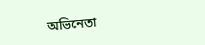অভিনেতা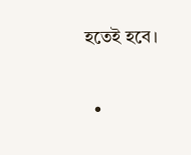হতেই হবে।

  •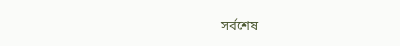সর্বশেষ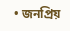• জনপ্রিয়